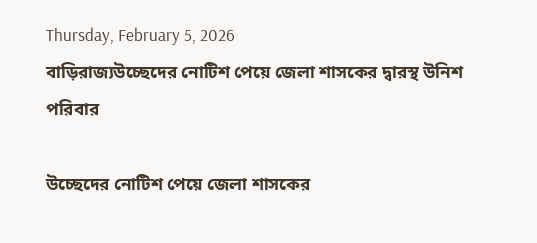Thursday, February 5, 2026
বাড়িরাজ্যউচ্ছেদের নোটিশ পেয়ে জেলা শাসকের দ্বারস্থ উনিশ পরিবার

উচ্ছেদের নোটিশ পেয়ে জেলা শাসকের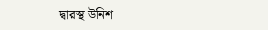দ্বারস্থ উনিশ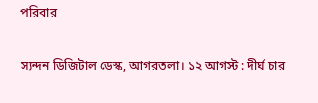পরিবার

স্যন্দন ডিজিটাল ডেস্ক, আগরতলা। ১২ আগস্ট : দীর্ঘ চার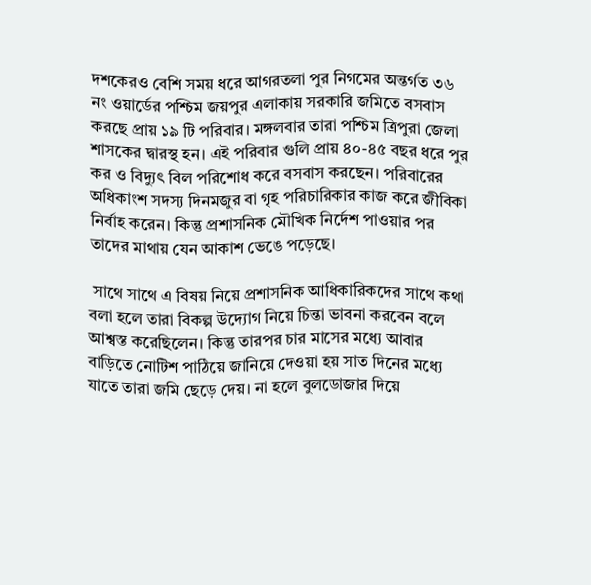দশকেরও বেশি সময় ধরে আগরতলা পুর নিগমের অন্তর্গত ৩৬ নং ওয়ার্ডের পশ্চিম জয়পুর এলাকায় সরকারি জমিতে বসবাস করছে প্রায় ১৯ টি পরিবার। মঙ্গলবার তারা পশ্চিম ত্রিপুরা জেলা শাসকের দ্বারস্থ হন। এই পরিবার গুলি প্রায় ৪০-৪৫ বছর ধরে পুর কর ও বিদ্যুৎ বিল পরিশোধ করে বসবাস করছেন। পরিবারের অধিকাংশ সদস্য দিনমজুর বা গৃহ পরিচারিকার কাজ করে জীবিকা নির্বাহ করেন। কিন্তু প্রশাসনিক মৌখিক নির্দেশ পাওয়ার পর তাদের মাথায় যেন আকাশ ভেঙে পড়েছে।

 সাথে সাথে এ বিষয় নিয়ে প্রশাসনিক আধিকারিকদের সাথে কথা বলা হলে তারা বিকল্প উদ্যোগ নিয়ে চিন্তা ভাবনা করবেন বলে আশ্বস্ত করেছিলেন। কিন্তু তারপর চার মাসের মধ্যে আবার বাড়িতে নোটিশ পাঠিয়ে জানিয়ে দেওয়া হয় সাত দিনের মধ্যে যাতে তারা জমি ছেড়ে দেয়। না হলে বুলডোজার দিয়ে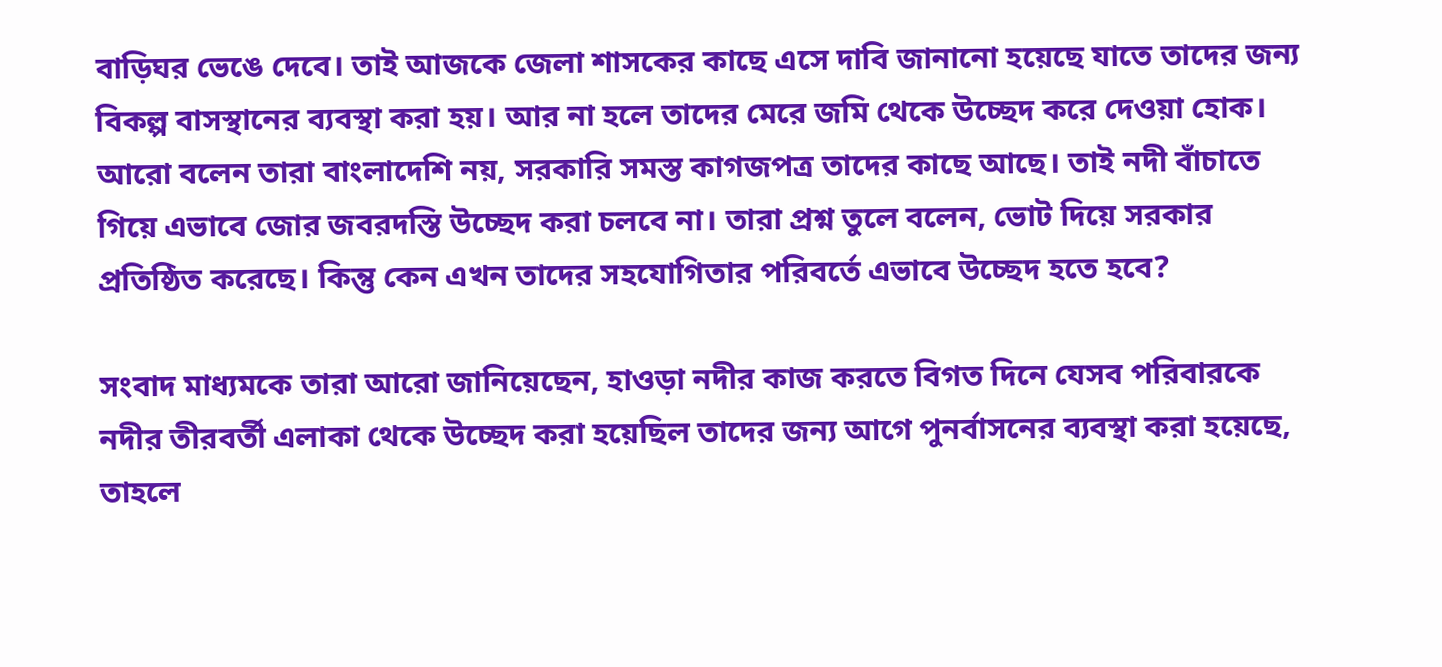বাড়িঘর ভেঙে দেবে। তাই আজকে জেলা শাসকের কাছে এসে দাবি জানানো হয়েছে যাতে তাদের জন্য বিকল্প বাসস্থানের ব্যবস্থা করা হয়। আর না হলে তাদের মেরে জমি থেকে উচ্ছেদ করে দেওয়া হোক। আরো বলেন তারা বাংলাদেশি নয়, সরকারি সমস্ত কাগজপত্র তাদের কাছে আছে। তাই নদী বাঁচাতে গিয়ে এভাবে জোর জবরদস্তি উচ্ছেদ করা চলবে না। তারা প্রশ্ন তুলে বলেন, ভোট দিয়ে সরকার প্রতিষ্ঠিত করেছে। কিন্তু কেন এখন তাদের সহযোগিতার পরিবর্তে এভাবে উচ্ছেদ হতে হবে?

সংবাদ মাধ্যমকে তারা আরো জানিয়েছেন, হাওড়া নদীর কাজ করতে বিগত দিনে যেসব পরিবারকে নদীর তীরবর্তী এলাকা থেকে উচ্ছেদ করা হয়েছিল তাদের জন্য আগে পুনর্বাসনের ব্যবস্থা করা হয়েছে, তাহলে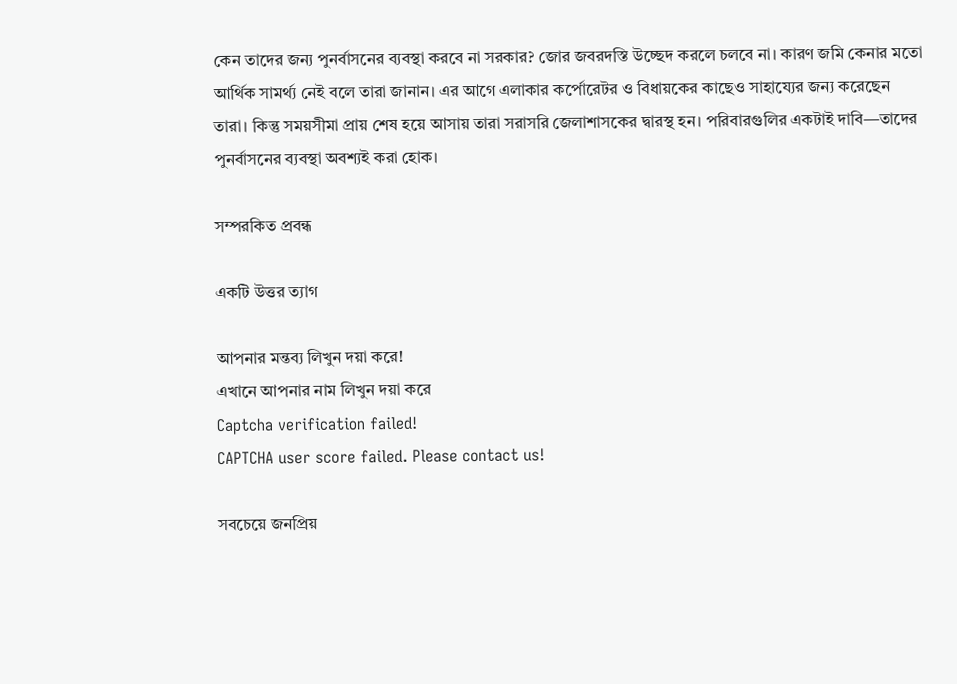কেন তাদের জন্য পুনর্বাসনের ব্যবস্থা করবে না সরকার? জোর জবরদস্তি উচ্ছেদ করলে চলবে না। কারণ জমি কেনার মতো আর্থিক সামর্থ্য নেই বলে তারা জানান। এর আগে এলাকার কর্পোরেটর ও বিধায়কের কাছেও সাহায্যের জন্য করেছেন তারা। কিন্তু সময়সীমা প্রায় শেষ হয়ে আসায় তারা সরাসরি জেলাশাসকের দ্বারস্থ হন। পরিবারগুলির একটাই দাবি—তাদের পুনর্বাসনের ব্যবস্থা অবশ্যই করা হোক।

সম্পরকিত প্রবন্ধ

একটি উত্তর ত্যাগ

আপনার মন্তব্য লিখুন দয়া করে!
এখানে আপনার নাম লিখুন দয়া করে
Captcha verification failed!
CAPTCHA user score failed. Please contact us!

সবচেয়ে জনপ্রিয়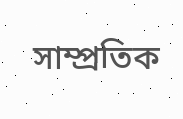সাম্প্রতিক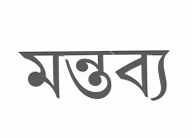মন্তব্য